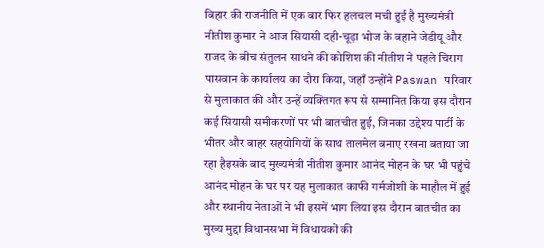बिहार की राजनीति में एक बार फिर हलचल मची हुई है मुख्यमंत्री नीतीश कुमार ने आज सियासी दही-चूड़ा भोज के बहाने जेडीयू और राजद के बीच संतुलन साधने की कोशिश की नीतीश ने पहले चिराग पासवान के कार्यालय का दौरा किया, जहाँ उन्होंने Paswan परिवार से मुलाकात की और उन्हें व्यक्तिगत रूप से सम्मानित किया इस दौरान कई सियासी समीकरणों पर भी बातचीत हुई, जिनका उद्देश्य पार्टी के भीतर और बाहर सहयोगियों के साथ तालमेल बनाए रखना बताया जा रहा हैइसके बाद मुख्यमंत्री नीतीश कुमार आनंद मोहन के घर भी पहुंचे आनंद मोहन के घर पर यह मुलाकात काफी गर्मजोशी के माहौल में हुई और स्थानीय नेताओं ने भी इसमें भाग लिया इस दौरान बातचीत का मुख्य मुद्दा विधानसभा में विधायकों की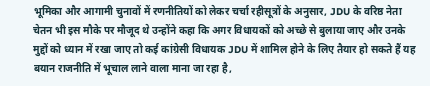भूमिका और आगामी चुनावों में रणनीतियों को लेकर चर्चा रहीसूत्रों के अनुसार, JDU के वरिष्ठ नेता चेतन भी इस मौके पर मौजूद थे उन्होंने कहा कि अगर विधायकों को अच्छे से बुलाया जाए और उनके मुद्दों को ध्यान में रखा जाए तो कई कांग्रेसी विधायक JDU में शामिल होने के लिए तैयार हो सकते हैं यह बयान राजनीति में भूचाल लाने वाला माना जा रहा है,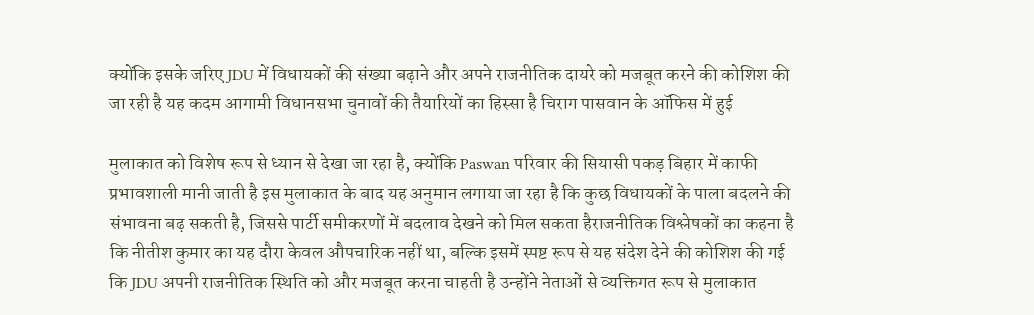क्योंकि इसके जरिए JDU में विधायकों की संख्या बढ़ाने और अपने राजनीतिक दायरे को मजबूत करने की कोशिश की जा रही है यह कदम आगामी विधानसभा चुनावों की तैयारियों का हिस्सा है चिराग पासवान के ऑफिस में हुई

मुलाकात को विशेष रूप से ध्यान से देखा जा रहा है, क्योंकि Paswan परिवार की सियासी पकड़ बिहार में काफी प्रभावशाली मानी जाती है इस मुलाकात के बाद यह अनुमान लगाया जा रहा है कि कुछ विधायकों के पाला बदलने की संभावना बढ़ सकती है, जिससे पार्टी समीकरणों में बदलाव देखने को मिल सकता हैराजनीतिक विश्लेषकों का कहना है कि नीतीश कुमार का यह दौरा केवल औपचारिक नहीं था, बल्कि इसमें स्पष्ट रूप से यह संदेश देने की कोशिश की गई कि JDU अपनी राजनीतिक स्थिति को और मजबूत करना चाहती है उन्होंने नेताओं से व्यक्तिगत रूप से मुलाकात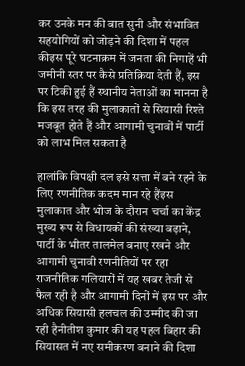कर उनके मन की बात सुनी और संभावित सहयोगियों को जोड़ने की दिशा में पहल कीइस पूरे घटनाक्रम में जनता की निगाहें भी जमीनी स्तर पर कैसे प्रतिक्रिया देती हैं, इस पर टिकी हुई हैं स्थानीय नेताओं का मानना है कि इस तरह की मुलाकातों से सियासी रिश्ते मजबूत होते हैं और आगामी चुनावों में पार्टी को लाभ मिल सकता है

हालांकि विपक्षी दल इसे सत्ता में बने रहने के लिए रणनीतिक कदम मान रहे हैंइस मुलाकात और भोज के दौरान चर्चा का केंद्र मुख्य रूप से विधायकों की संख्या बढ़ाने, पार्टी के भीतर तालमेल बनाए रखने और आगामी चुनावी रणनीतियों पर रहा राजनीतिक गलियारों में यह खबर तेजी से फैल रही है और आगामी दिनों में इस पर और अधिक सियासी हलचल की उम्मीद की जा रही हैनीतीश कुमार की यह पहल बिहार की सियासत में नए समीकरण बनाने की दिशा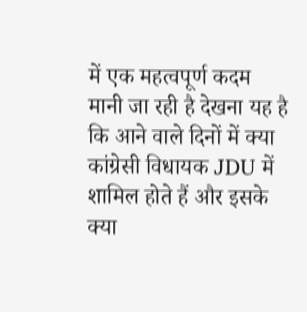में एक महत्वपूर्ण कदम मानी जा रही है देखना यह है कि आने वाले दिनों में क्या कांग्रेसी विधायक JDU में शामिल होते हैं और इसके क्या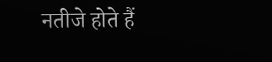नतीजे होते हैं